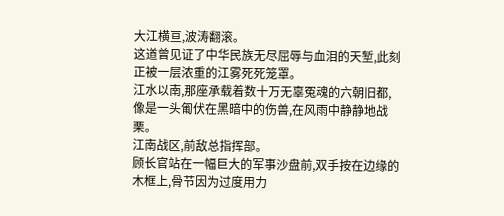大江横亘,波涛翻滚。
这道曾见证了中华民族无尽屈辱与血泪的天堑,此刻正被一层浓重的江雾死死笼罩。
江水以南,那座承载着数十万无辜冤魂的六朝旧都,像是一头匍伏在黑暗中的伤兽,在风雨中静静地战栗。
江南战区,前敌总指挥部。
顾长官站在一幅巨大的军事沙盘前,双手按在边缘的木框上,骨节因为过度用力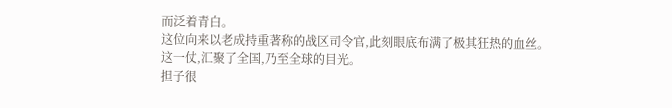而泛着青白。
这位向来以老成持重著称的战区司令官,此刻眼底布满了极其狂热的血丝。
这一仗,汇聚了全国,乃至全球的目光。
担子很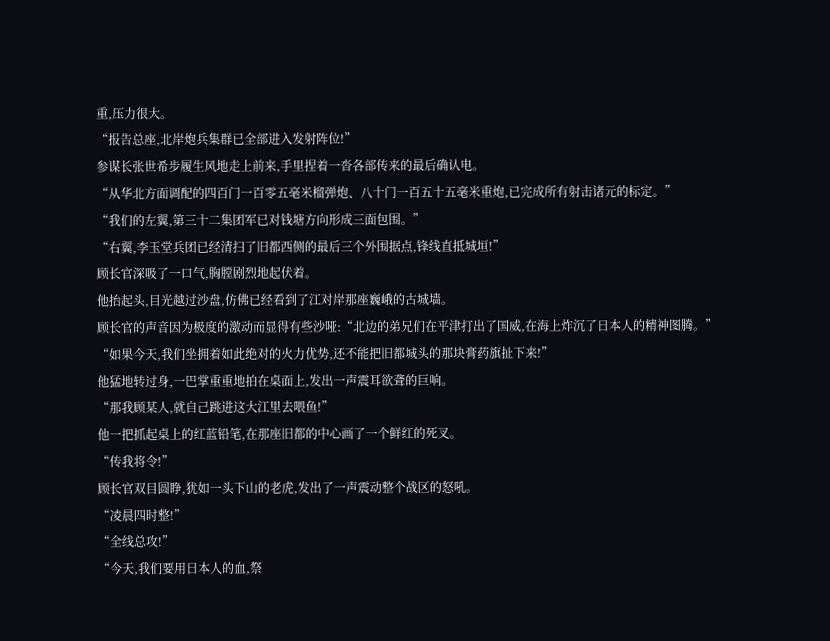重,压力很大。
“报告总座,北岸炮兵集群已全部进入发射阵位!”
参谋长张世希步履生风地走上前来,手里捏着一沓各部传来的最后确认电。
“从华北方面调配的四百门一百零五毫米榴弹炮、八十门一百五十五毫米重炮,已完成所有射击诸元的标定。”
“我们的左翼,第三十二集团军已对钱塘方向形成三面包围。”
“右翼,李玉堂兵团已经清扫了旧都西侧的最后三个外围据点,锋线直抵城垣!”
顾长官深吸了一口气,胸膛剧烈地起伏着。
他抬起头,目光越过沙盘,仿佛已经看到了江对岸那座巍峨的古城墙。
顾长官的声音因为极度的激动而显得有些沙哑:“北边的弟兄们在平津打出了国威,在海上炸沉了日本人的精神图腾。”
“如果今天,我们坐拥着如此绝对的火力优势,还不能把旧都城头的那块膏药旗扯下来!”
他猛地转过身,一巴掌重重地拍在桌面上,发出一声震耳欲聋的巨响。
“那我顾某人,就自己跳进这大江里去喂鱼!”
他一把抓起桌上的红蓝铅笔,在那座旧都的中心画了一个鲜红的死叉。
“传我将令!”
顾长官双目圆睁,犹如一头下山的老虎,发出了一声震动整个战区的怒吼。
“凌晨四时整!”
“全线总攻!”
“今天,我们要用日本人的血,祭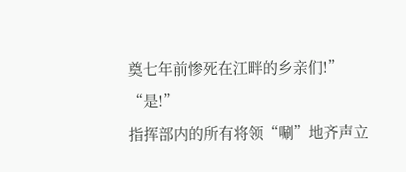奠七年前惨死在江畔的乡亲们!”
“是!”
指挥部内的所有将领“唰”地齐声立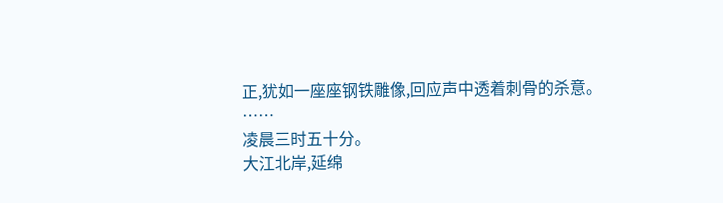正,犹如一座座钢铁雕像,回应声中透着刺骨的杀意。
……
凌晨三时五十分。
大江北岸,延绵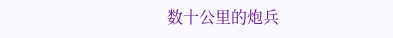数十公里的炮兵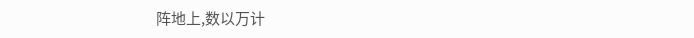阵地上,数以万计